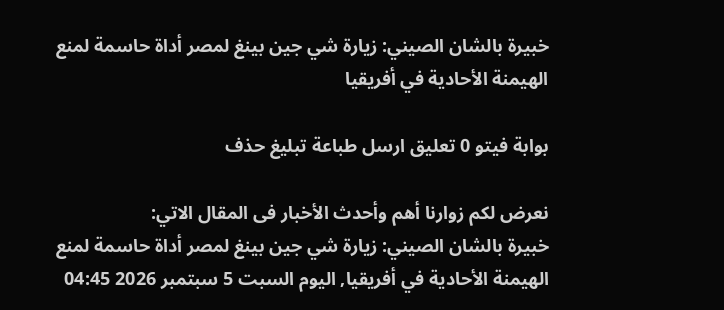خبيرة بالشان الصيني: زيارة شي جين بينغ لمصر أداة حاسمة لمنع الهيمنة الأحادية في أفريقيا

بوابة فيتو 0 تعليق ارسل طباعة تبليغ حذف

نعرض لكم زوارنا أهم وأحدث الأخبار فى المقال الاتي:
خبيرة بالشان الصيني: زيارة شي جين بينغ لمصر أداة حاسمة لمنع الهيمنة الأحادية في أفريقيا, اليوم السبت 5 سبتمبر 2026 04:45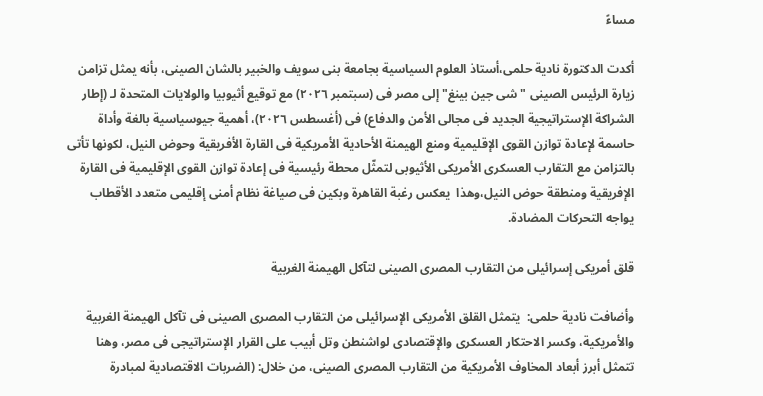مساءً

أكدت الدكتورة نادية حلمى،أستاذ العلوم السياسية بجامعة بنى سويف والخبير بالشان الصينى، بأنه يمثل تزامن زيارة الرئيس الصينى "شى جين بينغ" إلى مصر فى (سبتمبر ٢٠٢٦) مع توقيع أثيوبيا والولايات المتحدة لـ (إطار الشراكة الإستراتيجية الجديد فى مجالى الأمن والدفاع) فى (أغسطس ٢٠٢٦)، أهمية جيوسياسية بالغة وأداة حاسمة لإعادة توازن القوى الإقليمية ومنع الهيمنة الأحادية الأمريكية فى القارة الأفريقية وحوض النيل، لكونها تأتى بالتزامن مع التقارب العسكرى الأمريكى الأثيوبى لتمثّل محطة رئيسية فى إعادة توازن القوى الإقليمية فى القارة الإفريقية ومنطقة حوض النيل،وهذا  يعكس رغبة القاهرة وبكين فى صياغة نظام أمنى إقليمى متعدد الأقطاب يواجه التحركات المضادة.

قلق أمريكى إسرائيلى من التقارب المصرى الصينى لتآكل الهيمنة الغربية

وأضافت نادية حلمى:  يتمثل القلق الأمريكى الإسرائيلى من التقارب المصرى الصينى فى تآكل الهيمنة الغربية والأمريكية، وكسر الاحتكار العسكرى والإقتصادى لواشنطن وتل أبيب على القرار الإستراتيجى فى مصر، وهنا تتمثل أبرز أبعاد المخاوف الأمريكية من التقارب المصرى الصينى، من خلال: (الضربات الاقتصادية لمبادرة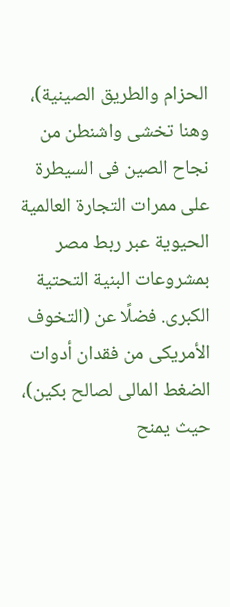الحزام والطريق الصينية)، وهنا تخشى واشنطن من نجاح الصين فى السيطرة على ممرات التجارة العالمية الحيوية عبر ربط مصر بمشروعات البنية التحتية الكبرى. فضلًا عن (التخوف الأمريكى من فقدان أدوات الضغط المالى لصالح بكين)، حيث يمنح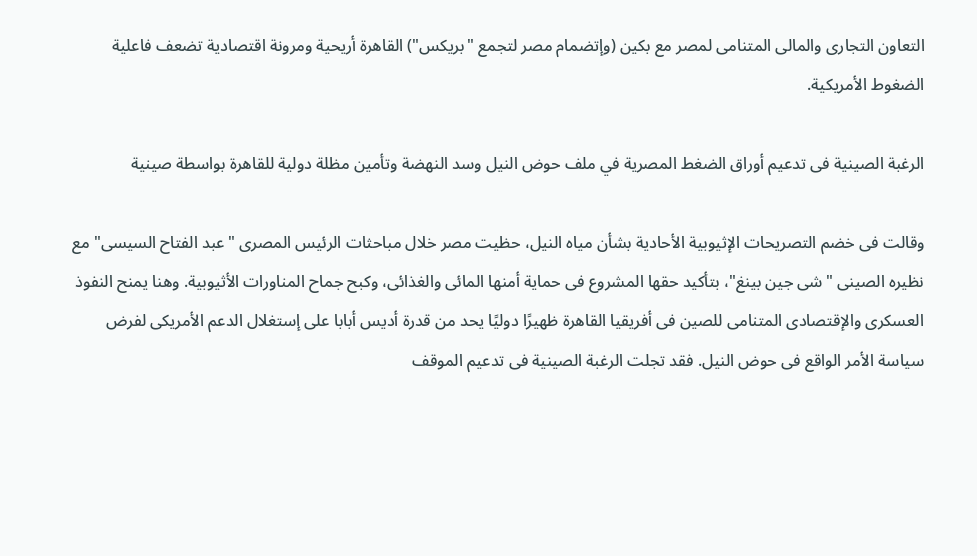التعاون التجارى والمالى المتنامى لمصر مع بكين (وإتضمام مصر لتجمع "بريكس") القاهرة أريحية ومرونة اقتصادية تضعف فاعلية الضغوط الأمريكية.

الرغبة الصينية فى تدعيم أوراق الضغط المصرية في ملف حوض النيل وسد النهضة وتأمين مظلة دولية للقاهرة بواسطة صينية

وقالت فى خضم التصريحات الإثيوبية الأحادية بشأن مياه النيل، حظيت مصر خلال مباحثات الرئيس المصرى "عبد الفتاح السيسى" مع نظيره الصينى "شى جين بينغ"، بتأكيد حقها المشروع فى حماية أمنها المائى والغذائى، وكبح جماح المناورات الأثيوبية. وهنا يمنح النفوذ العسكرى والإقتصادى المتنامى للصين فى أفريقيا القاهرة ظهيرًا دوليًا يحد من قدرة أديس أبابا على إستغلال الدعم الأمريكى لفرض سياسة الأمر الواقع فى حوض النيل. فقد تجلت الرغبة الصينية فى تدعيم الموقف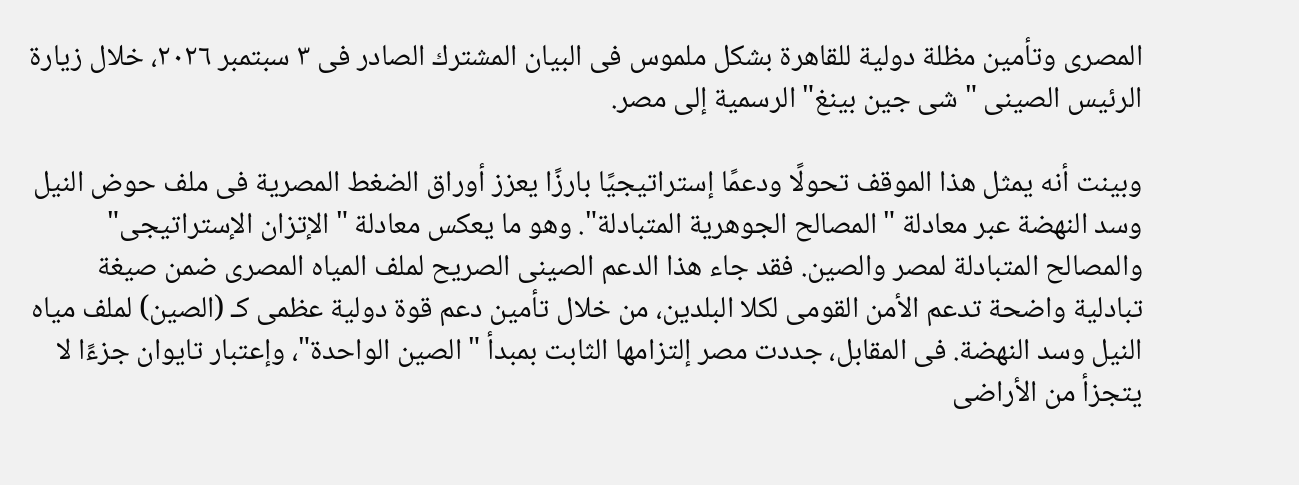المصرى وتأمين مظلة دولية للقاهرة بشكل ملموس فى البيان المشترك الصادر فى ٣ سبتمبر ٢٠٢٦، خلال زيارة الرئيس الصينى "شى جين بينغ" الرسمية إلى مصر.

وبينت أنه يمثل هذا الموقف تحولًا ودعمًا إستراتيجيًا بارزًا يعزز أوراق الضغط المصرية فى ملف حوض النيل وسد النهضة عبر معادلة "المصالح الجوهرية المتبادلة". وهو ما يعكس معادلة "الإتزان الإستراتيجى" والمصالح المتبادلة لمصر والصين. فقد جاء هذا الدعم الصينى الصريح لملف المياه المصرى ضمن صيغة تبادلية واضحة تدعم الأمن القومى لكلا البلدين، من خلال تأمين دعم قوة دولية عظمى كـ (الصين) لملف مياه النيل وسد النهضة. فى المقابل، جددت مصر إلتزامها الثابت بمبدأ "الصين الواحدة"، وإعتبار تايوان جزءًا لا يتجزأ من الأراضى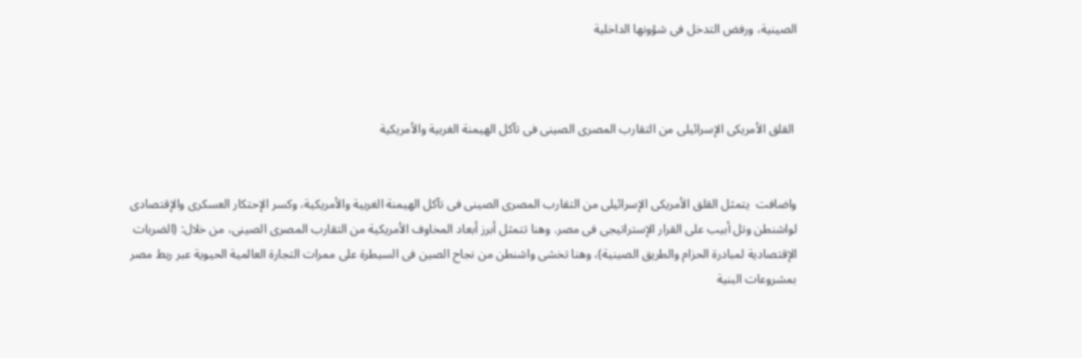الصينية، ورفض التدخل فى شؤونها الداخلية



 القلق الأمريكى الإسرائيلى من التقارب المصرى الصينى فى تآكل الهيمنة الغربية والأمريكية


واضافت  يتمثل القلق الأمريكى الإسرائيلى من التقارب المصرى الصينى فى تآكل الهيمنة الغربية والأمريكية، وكسر الإحتكار العسكرى والإقتصادى لواشنطن وتل أبيب على القرار الإستراتيجى فى مصر. وهنا تتمثل أبرز أبعاد المخاوف الأمريكية من التقارب المصرى الصينى، من خلال: (الضربات الإقتصادية لمبادرة الحزام والطريق الصينية)، وهنا تخشى واشنطن من نجاح الصين فى السيطرة على ممرات التجارة العالمية الحيوية عبر ربط مصر بمشروعات البنية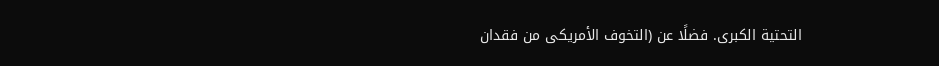التحتية الكبرى. فضلًا عن (التخوف الأمريكى من فقدان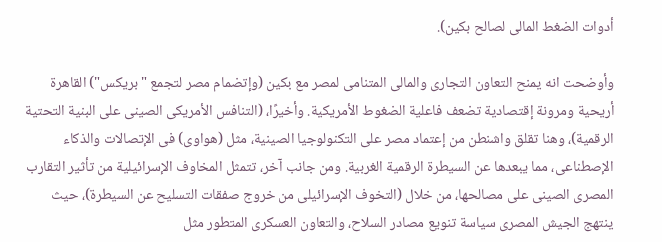أدوات الضغط المالى لصالح بكين).

وأوضحت انه يمنح التعاون التجارى والمالى المتنامى لمصر مع بكين (وإتضمام مصر لتجمع "بريكس") القاهرة أريحية ومرونة إقتصادية تضعف فاعلية الضغوط الأمريكية. وأخيرًا، (التنافس الأمريكى الصينى على البنية التحتية الرقمية)، وهنا تقلق واشنطن من إعتماد مصر على التكنولوجيا الصينية، مثل (هواوى) فى الإتصالات والذكاء الإصطناعى، مما يبعدها عن السيطرة الرقمية الغربية. ومن جانب آخر، تتمثل المخاوف الإسرائيلية من تأثير التقارب المصرى الصينى على مصالحها، من خلال (التخوف الإسرائيلى من خروج صفقات التسليح عن السيطرة)، حيث ينتهج الجيش المصرى سياسة تنويع مصادر السلاح، والتعاون العسكرى المتطور مثل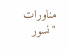مناورات "نسور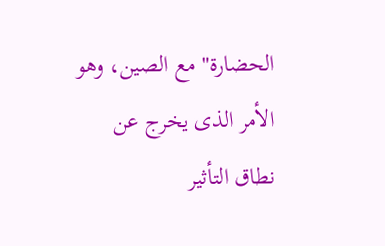الحضارة" مع الصين، وهو الأمر الذى يخرج عن نطاق التأثير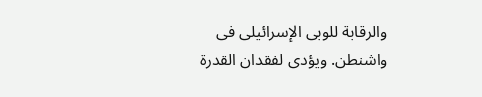والرقابة للوبى الإسرائيلى فى واشنطن. ويؤدى لفقدان القدرة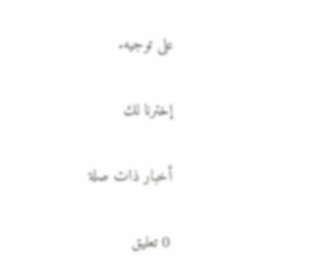على توجيه.

إخترنا لك

أخبار ذات صلة

0 تعليق